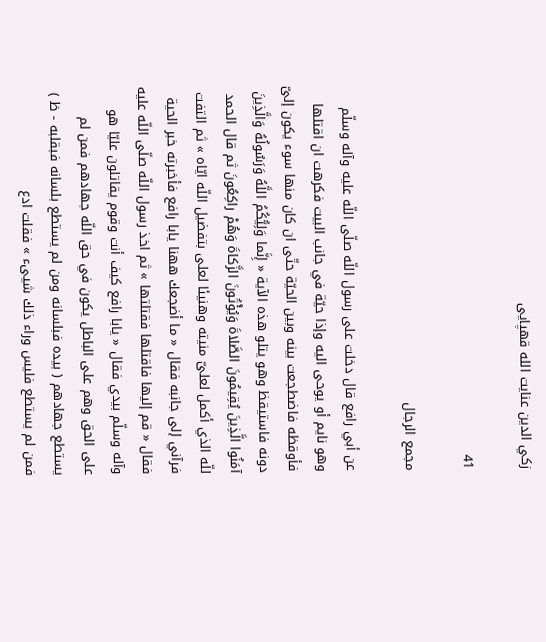زكي الدين عنايت الله قهپايى

41

مجمع الرجال

عن أبي رافع قال دخلت على رسول اللّه صلّى اللّه عليه وآله وسلّم وهو نايم أو يوحى اليه وإذا حيّة في جانب البيت فكرهت ان اقتلها فأوقظه فاضطجعت بينه وبين الحيّة حتّى ان كان منها سوء يكون إلىّ دونه فاستيقظ وهو يتلو هذه الآية « إِنَّما وَلِيُّكُمُ اللَّهُ وَرَسُولُهُ وَالَّذِينَ آمَنُوا الَّذِينَ يُقِيمُونَ الصَّلاةَ وَيُؤْتُونَ الزَّكاةَ وَهُمْ راكِعُونَ ثم قال الحمد للّه الذي أكمل لعلىّ منيته وهنيئا لعلى بتفضيل اللّه ايّاه » ثم التفت فرآني إلى جانبه فقال « ما أضجعك ههنا يابا رافع فأخبرته خبر الحية فقال « قم إليها فاقتلها فقتلتها » ثم اخذ رسول اللّه صلّى اللّه عليه وآله وسلّم بيدي فقال « يابا رافع كيف أنت وقوم يقاتلون عليّا هو على الحق وهم على الباطل يكون في حق اللّه جهادهم فمن لم يستطع جهادهم ( بيده فبلسانه ومن لم يستطع بلسانه فبقلبه - ظ ) فمن لم يستطع فليس وراء ذلك شيىء » فقلت ادع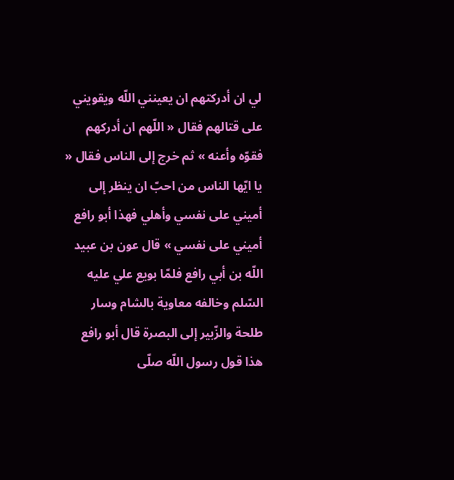لي ان أدركتهم ان يعينني اللّه ويقويني على قتالهم فقال « اللّهم ان أدركهم فقوّه وأعنه » ثم خرج إلى الناس فقال « يا ايّها الناس من احبّ ان ينظر إلى أميني على نفسي وأهلي فهذا أبو رافع أميني على نفسي » قال عون بن عبيد اللّه بن أبي رافع فلمّا بويع علي عليه السّلم وخالفه معاوية بالشام وسار طلحة والزّبير إلى البصرة قال أبو رافع هذا قول رسول اللّه صلّى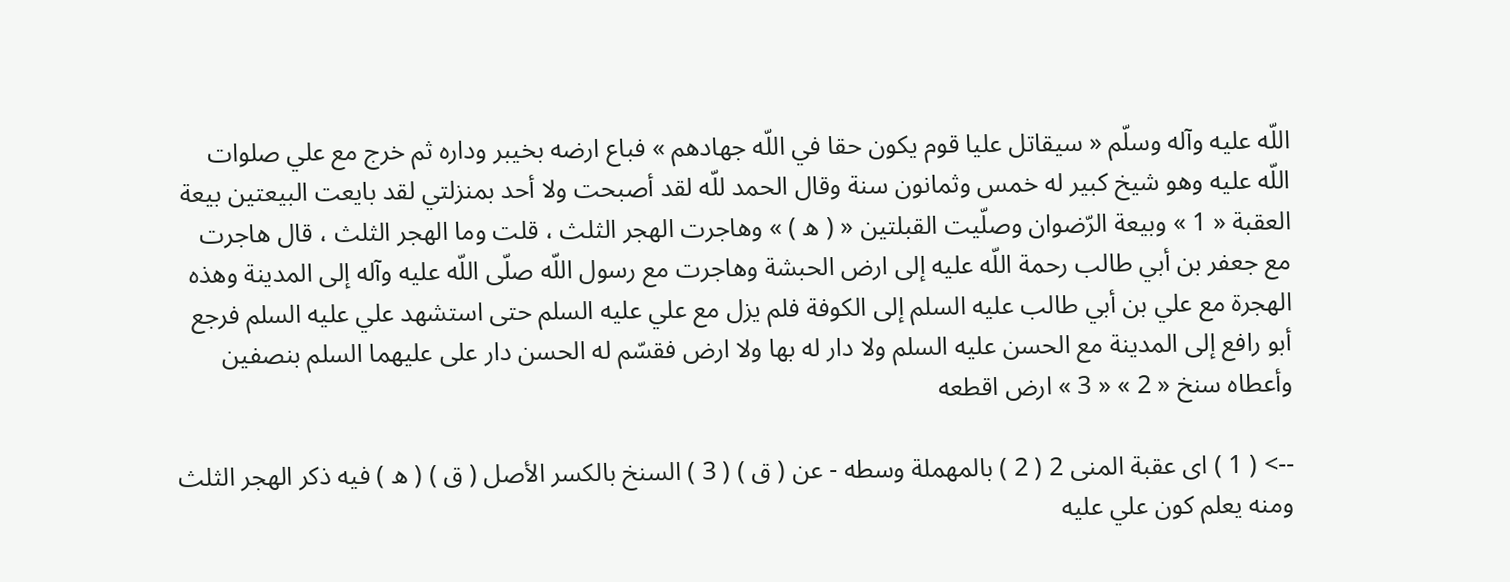اللّه عليه وآله وسلّم « سيقاتل عليا قوم يكون حقا في اللّه جهادهم » فباع ارضه بخيبر وداره ثم خرج مع علي صلوات اللّه عليه وهو شيخ كبير له خمس وثمانون سنة وقال الحمد للّه لقد أصبحت ولا أحد بمنزلتي لقد بايعت البيعتين بيعة العقبة « 1 » وبيعة الرّضوان وصلّيت القبلتين « ( ه ) » وهاجرت الهجر الثلث ، قلت وما الهجر الثلث ، قال هاجرت مع جعفر بن أبي طالب رحمة اللّه عليه إلى ارض الحبشة وهاجرت مع رسول اللّه صلّى اللّه عليه وآله إلى المدينة وهذه الهجرة مع علي بن أبي طالب عليه السلم إلى الكوفة فلم يزل مع علي عليه السلم حتى استشهد علي عليه السلم فرجع أبو رافع إلى المدينة مع الحسن عليه السلم ولا دار له بها ولا ارض فقسّم له الحسن دار على عليهما السلم بنصفين وأعطاه سنخ « 2 » « 3 » ارض اقطعه

--> ( 1 ) اى عقبة المنى 2 ( 2 ) بالمهملة وسطه - عن ( ق ) ( 3 ) السنخ بالكسر الأصل ( ق ) ( ه ) فيه ذكر الهجر الثلث ومنه يعلم كون علي عليه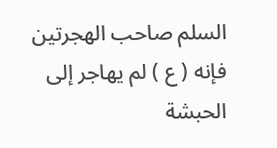السلم صاحب الهجرتين فإنه ( ع ) لم يهاجر إلى الحبشة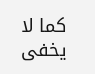كما لا يخفى